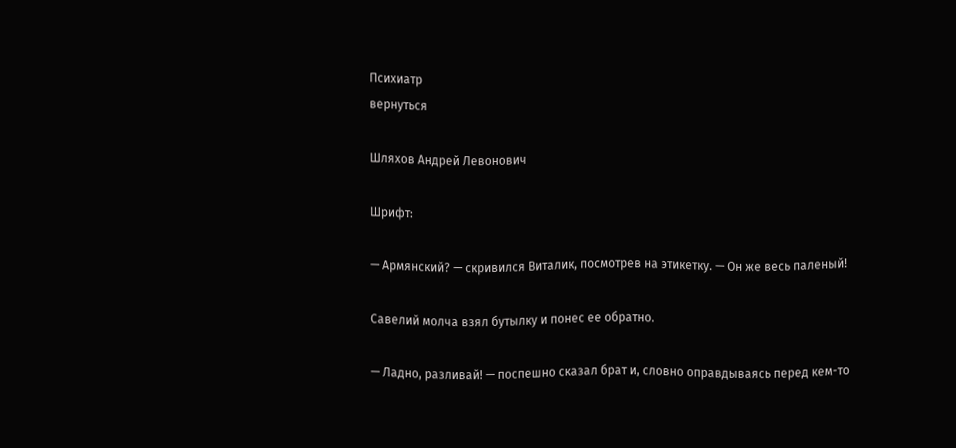Психиатр
вернуться

Шляхов Андрей Левонович

Шрифт:

— Армянский? — скривился Виталик, посмотрев на этикетку. — Он же весь паленый!

Савелий молча взял бутылку и понес ее обратно.

— Ладно, разливай! — поспешно сказал брат и, словно оправдываясь перед кем-то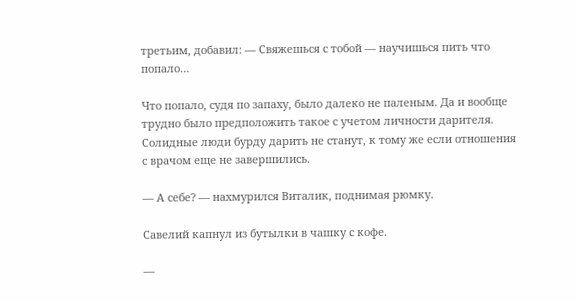третьим, добавил: — Свяжешься с тобой — научишься пить что попало…

Что попало, судя по запаху, было далеко не паленым. Да и вообще трудно было предположить такое с учетом личности дарителя. Солидные люди бурду дарить не станут, к тому же если отношения с врачом еще не завершились.

— А себе? — нахмурился Виталик, поднимая рюмку.

Савелий капнул из бутылки в чашку с кофе.

—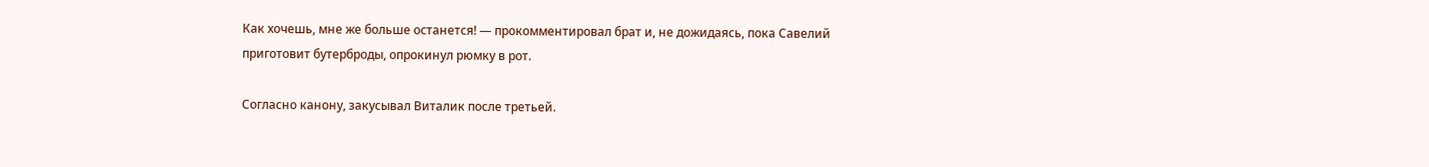Как хочешь, мне же больше останется! — прокомментировал брат и, не дожидаясь, пока Савелий приготовит бутерброды, опрокинул рюмку в рот.

Согласно канону, закусывал Виталик после третьей.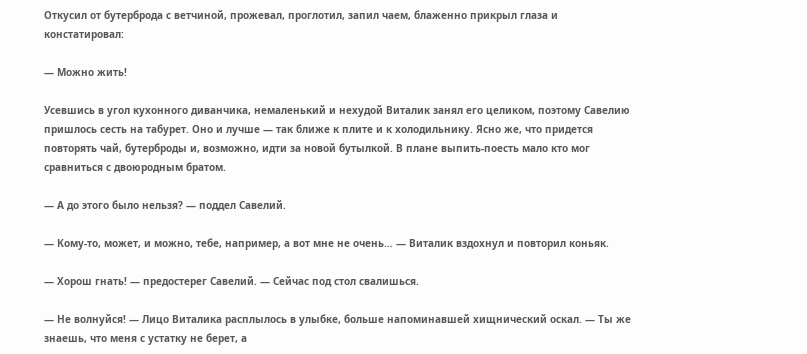Откусил от бутерброда с ветчиной, прожевал, проглотил, запил чаем, блаженно прикрыл глаза и констатировал:

— Можно жить!

Усевшись в угол кухонного диванчика, немаленький и нехудой Виталик занял его целиком, поэтому Савелию пришлось сесть на табурет. Оно и лучше — так ближе к плите и к холодильнику. Ясно же, что придется повторять чай, бутерброды и, возможно, идти за новой бутылкой. В плане выпить-поесть мало кто мог сравниться с двоюродным братом.

— А до этого было нельзя? — поддел Савелий.

— Кому-то, может, и можно, тебе, например, а вот мне не очень… — Виталик вздохнул и повторил коньяк.

— Хорош гнать! — предостерег Савелий. — Сейчас под стол свалишься.

— Не волнуйся! — Лицо Виталика расплылось в улыбке, больше напоминавшей хищнический оскал. — Ты же знаешь, что меня с устатку не берет, а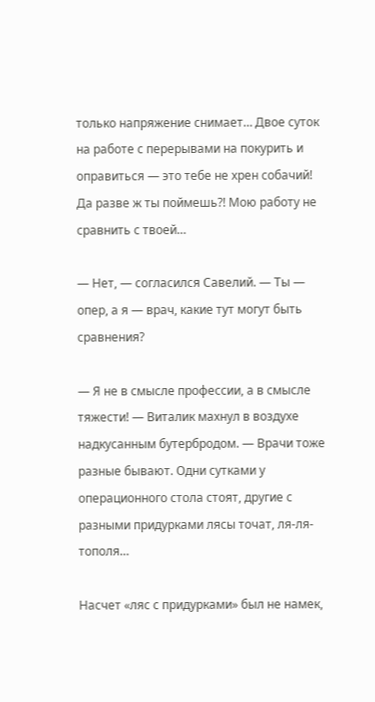только напряжение снимает… Двое суток на работе с перерывами на покурить и оправиться — это тебе не хрен собачий! Да разве ж ты поймешь?! Мою работу не сравнить с твоей…

— Нет, — согласился Савелий. — Ты — опер, а я — врач, какие тут могут быть сравнения?

— Я не в смысле профессии, а в смысле тяжести! — Виталик махнул в воздухе надкусанным бутербродом. — Врачи тоже разные бывают. Одни сутками у операционного стола стоят, другие с разными придурками лясы точат, ля-ля-тополя…

Насчет «ляс с придурками» был не намек,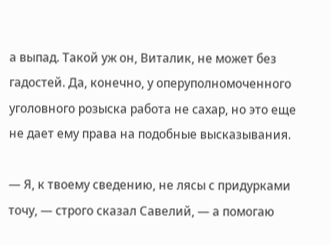а выпад. Такой уж он, Виталик, не может без гадостей. Да, конечно, у оперуполномоченного уголовного розыска работа не сахар, но это еще не дает ему права на подобные высказывания.

— Я, к твоему сведению, не лясы с придурками точу, — строго сказал Савелий, — а помогаю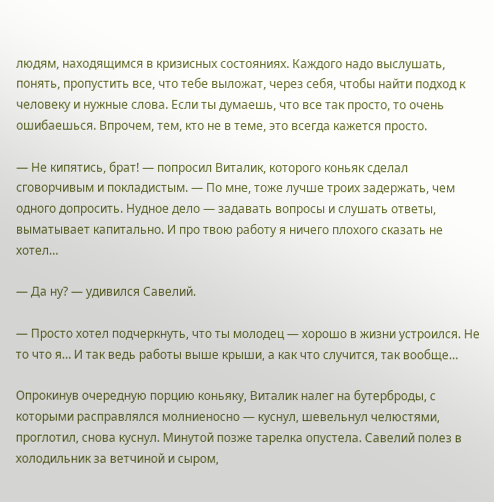людям, находящимся в кризисных состояниях. Каждого надо выслушать, понять, пропустить все, что тебе выложат, через себя, чтобы найти подход к человеку и нужные слова. Если ты думаешь, что все так просто, то очень ошибаешься. Впрочем, тем, кто не в теме, это всегда кажется просто.

— Не кипятись, брат! — попросил Виталик, которого коньяк сделал сговорчивым и покладистым. — По мне, тоже лучше троих задержать, чем одного допросить. Нудное дело — задавать вопросы и слушать ответы, выматывает капитально. И про твою работу я ничего плохого сказать не хотел…

— Да ну? — удивился Савелий.

— Просто хотел подчеркнуть, что ты молодец — хорошо в жизни устроился. Не то что я… И так ведь работы выше крыши, а как что случится, так вообще…

Опрокинув очередную порцию коньяку, Виталик налег на бутерброды, с которыми расправлялся молниеносно — куснул, шевельнул челюстями, проглотил, снова куснул. Минутой позже тарелка опустела. Савелий полез в холодильник за ветчиной и сыром,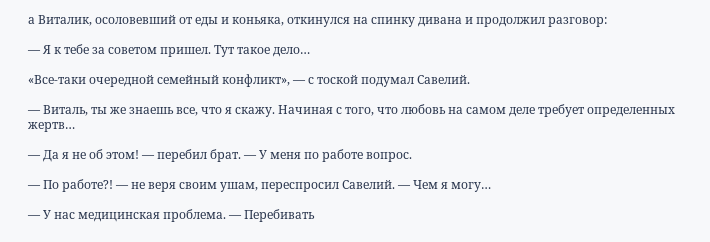а Виталик, осоловевший от еды и коньяка, откинулся на спинку дивана и продолжил разговор:

— Я к тебе за советом пришел. Тут такое дело…

«Все-таки очередной семейный конфликт», — с тоской подумал Савелий.

— Виталь, ты же знаешь все, что я скажу. Начиная с того, что любовь на самом деле требует определенных жертв…

— Да я не об этом! — перебил брат. — У меня по работе вопрос.

— По работе?! — не веря своим ушам, переспросил Савелий. — Чем я могу…

— У нас медицинская проблема. — Перебивать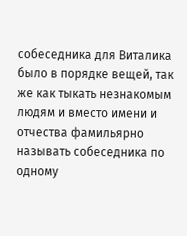собеседника для Виталика было в порядке вещей, так же как тыкать незнакомым людям и вместо имени и отчества фамильярно называть собеседника по одному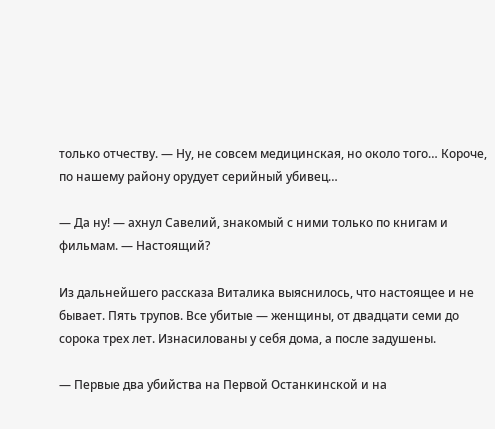только отчеству. — Ну, не совсем медицинская, но около того… Короче, по нашему району орудует серийный убивец…

— Да ну! — ахнул Савелий, знакомый с ними только по книгам и фильмам. — Настоящий?

Из дальнейшего рассказа Виталика выяснилось, что настоящее и не бывает. Пять трупов. Все убитые — женщины, от двадцати семи до сорока трех лет. Изнасилованы у себя дома, а после задушены.

— Первые два убийства на Первой Останкинской и на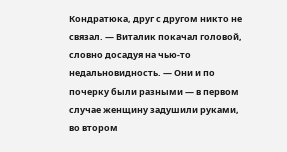Кондратюка, друг с другом никто не связал. — Виталик покачал головой, словно досадуя на чью-то недальновидность. — Они и по почерку были разными — в первом случае женщину задушили руками, во втором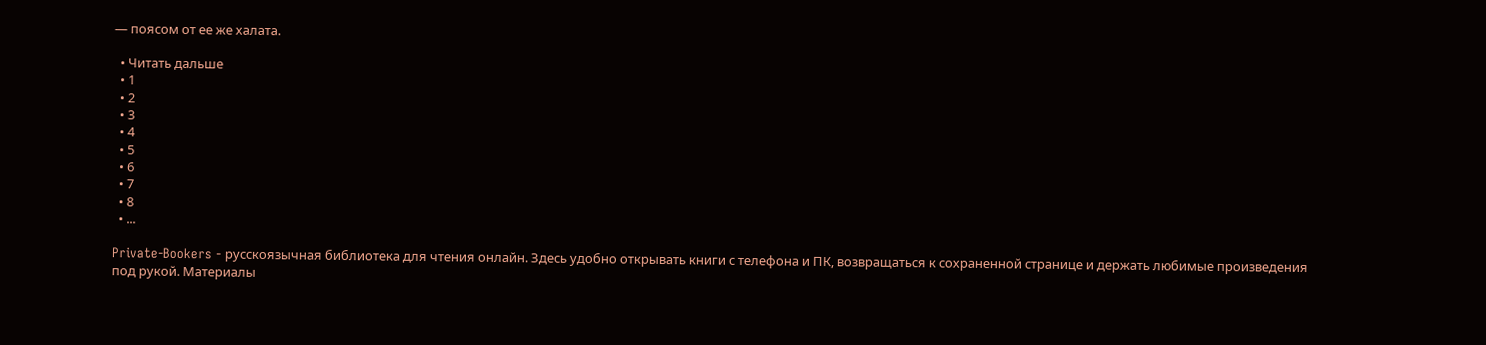— поясом от ее же халата.

  • Читать дальше
  • 1
  • 2
  • 3
  • 4
  • 5
  • 6
  • 7
  • 8
  • ...

Private-Bookers - русскоязычная библиотека для чтения онлайн. Здесь удобно открывать книги с телефона и ПК, возвращаться к сохраненной странице и держать любимые произведения под рукой. Материалы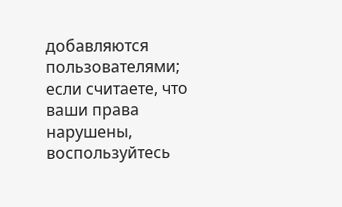добавляются пользователями; если считаете, что ваши права нарушены, воспользуйтесь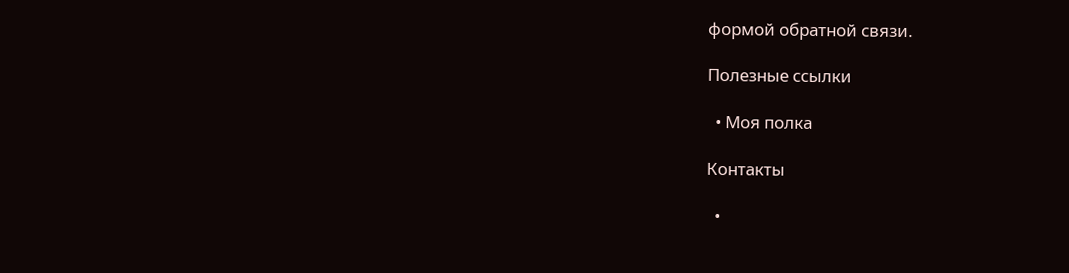формой обратной связи.

Полезные ссылки

  • Моя полка

Контакты

  •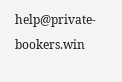help@private-bookers.win